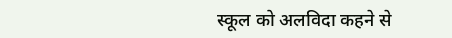स्कूल को अलविदा कहने से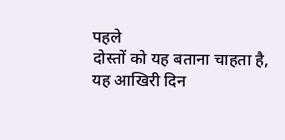पहले
दोस्तों को यह बताना चाहता है,
यह आखिरी दिन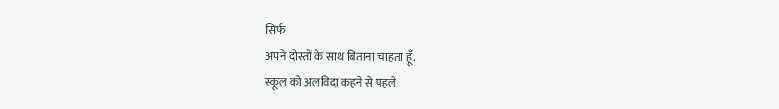सिर्फ
अपने दोस्तों के साथ बिताना चाहता हूँ.
स्कूल को अलविदा कहने से पहले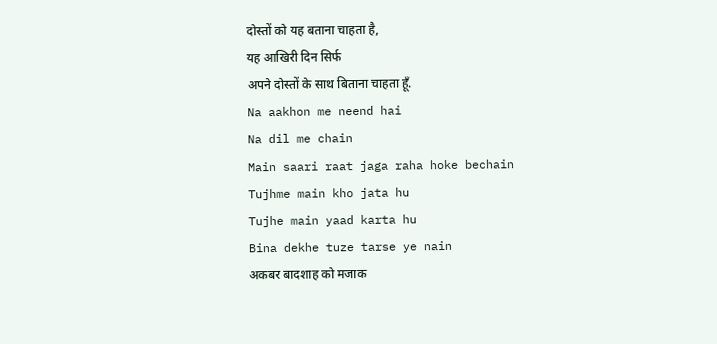दोस्तों को यह बताना चाहता है,
यह आखिरी दिन सिर्फ
अपने दोस्तों के साथ बिताना चाहता हूँ.
Na aakhon me neend hai
Na dil me chain
Main saari raat jaga raha hoke bechain
Tujhme main kho jata hu
Tujhe main yaad karta hu
Bina dekhe tuze tarse ye nain
अकबर बादशाह को मजाक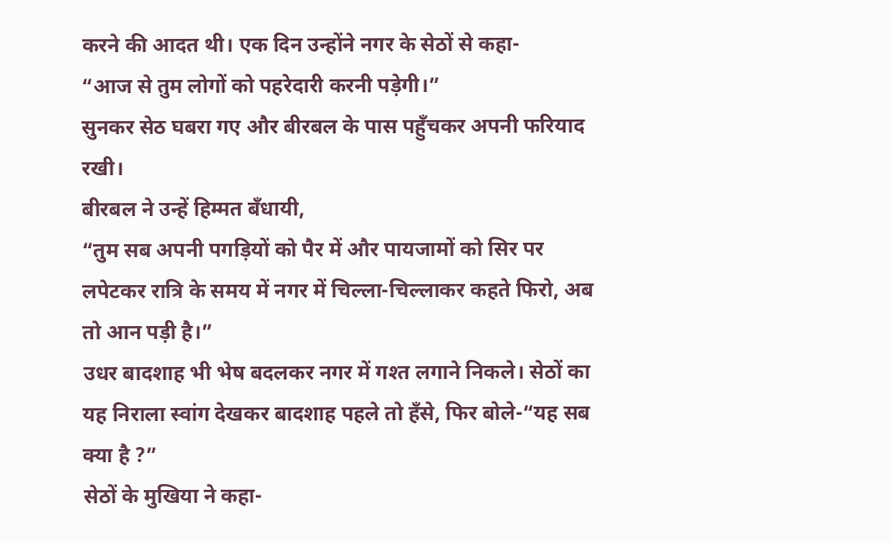करने की आदत थी। एक दिन उन्होंने नगर के सेठों से कहा-
“आज से तुम लोगों को पहरेदारी करनी पड़ेगी।”
सुनकर सेठ घबरा गए और बीरबल के पास पहुँचकर अपनी फरियाद रखी।
बीरबल ने उन्हें हिम्मत बँधायी,
“तुम सब अपनी पगड़ियों को पैर में और पायजामों को सिर पर लपेटकर रात्रि के समय में नगर में चिल्ला-चिल्लाकर कहते फिरो, अब तो आन पड़ी है।”
उधर बादशाह भी भेष बदलकर नगर में गश्त लगाने निकले। सेठों का यह निराला स्वांग देखकर बादशाह पहले तो हँसे, फिर बोले-“यह सब क्या है ?”
सेठों के मुखिया ने कहा-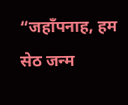“जहाँपनाह, हम सेठ जन्म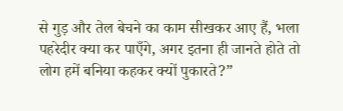से गुड़ और तेल बेचने का काम सीखकर आए हैं, भला पहरेदीर क्या कर पाएँगे, अगर इतना ही जानते होते तो लोग हमें बनिया कहकर क्यों पुकारते?”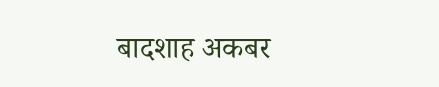बादशाह अकबर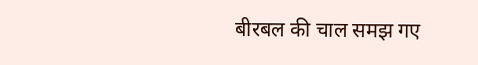बीरबल की चाल समझ गए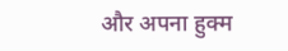और अपना हुक्म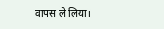वापस ले लिया।